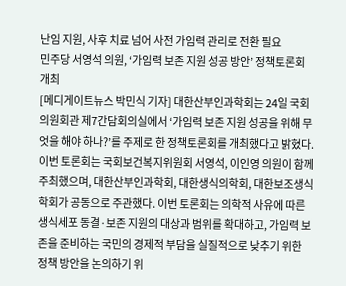난임 지원, 사후 치료 넘어 사전 가임력 관리로 전환 필요
민주당 서영석 의원, ‘가임력 보존 지원 성공 방안’ 정책토론회 개최
[메디게이트뉴스 박민식 기자] 대한산부인과학회는 24일 국회의원회관 제7간담회의실에서 ‘가임력 보존 지원 성공을 위해 무엇을 해야 하나?’를 주제로 한 정책토론회를 개최했다고 밝혔다. 이번 토론회는 국회보건복지위원회 서영석, 이인영 의원이 함께 주최했으며, 대한산부인과학회, 대한생식의학회, 대한보조생식학회가 공동으로 주관했다. 이번 토론회는 의학적 사유에 따른 생식세포 동결·보존 지원의 대상과 범위를 확대하고, 가임력 보존을 준비하는 국민의 경제적 부담을 실질적으로 낮추기 위한 정책 방안을 논의하기 위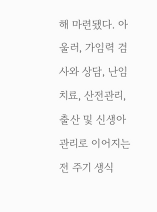해 마련됐다. 아울러, 가임력 검사와 상담, 난임치료, 산전관리, 출산 및 신생아 관리로 이어지는 전 주기 생식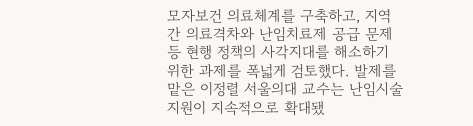모자보건 의료체계를 구축하고, 지역 간 의료격차와 난임치료제 공급 문제 등 현행 정책의 사각지대를 해소하기 위한 과제를 폭넓게 검토했다. 발제를 맡은 이정렬 서울의대 교수는 난임시술 지원이 지속적으로 확대됐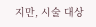지만, 시술 대상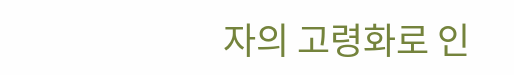자의 고령화로 인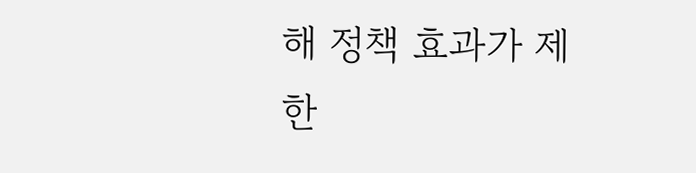해 정책 효과가 제한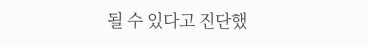될 수 있다고 진단했